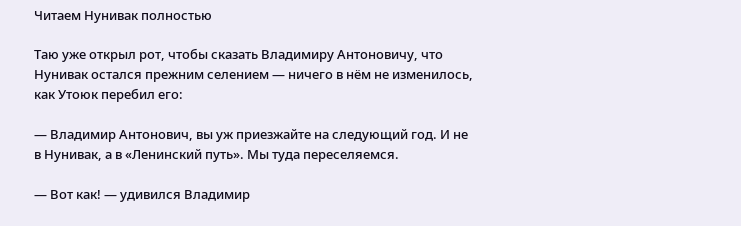Читаем Нунивак полностью

Таю уже открыл рот, чтобы сказать Владимиру Антоновичу, что Нунивак остался прежним селением — ничего в нём не изменилось, как Утоюк перебил его:

— Владимир Антонович, вы уж приезжайте на следующий год. И не в Нунивак, а в «Ленинский путь». Мы туда переселяемся.

— Вот как! — удивился Владимир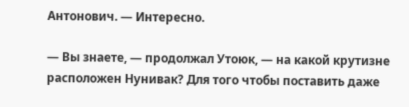Антонович. — Интересно.

— Вы знаете, — продолжал Утоюк, — на какой крутизне расположен Нунивак? Для того чтобы поставить даже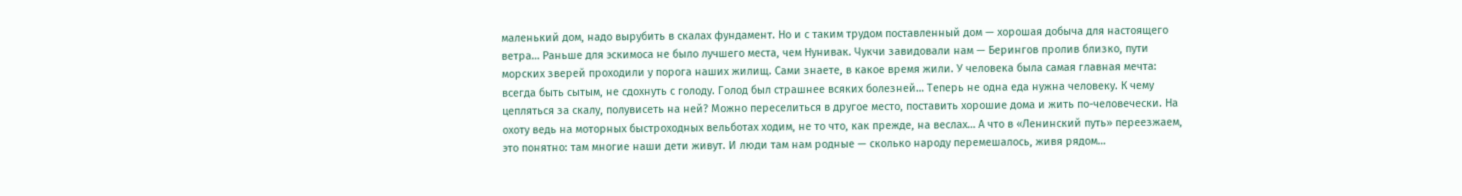маленький дом, надо вырубить в скалах фундамент. Но и с таким трудом поставленный дом — хорошая добыча для настоящего ветра… Раньше для эскимоса не было лучшего места, чем Нунивак. Чукчи завидовали нам — Берингов пролив близко, пути морских зверей проходили у порога наших жилищ. Сами знаете, в какое время жили. У человека была самая главная мечта: всегда быть сытым, не сдохнуть с голоду. Голод был страшнее всяких болезней… Теперь не одна еда нужна человеку. К чему цепляться за скалу, полувисеть на ней? Можно переселиться в другое место, поставить хорошие дома и жить по-человечески. На охоту ведь на моторных быстроходных вельботах ходим, не то что, как прежде, на веслах… А что в «Ленинский путь» переезжаем, это понятно: там многие наши дети живут. И люди там нам родные — сколько народу перемешалось, живя рядом…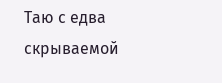Таю с едва скрываемой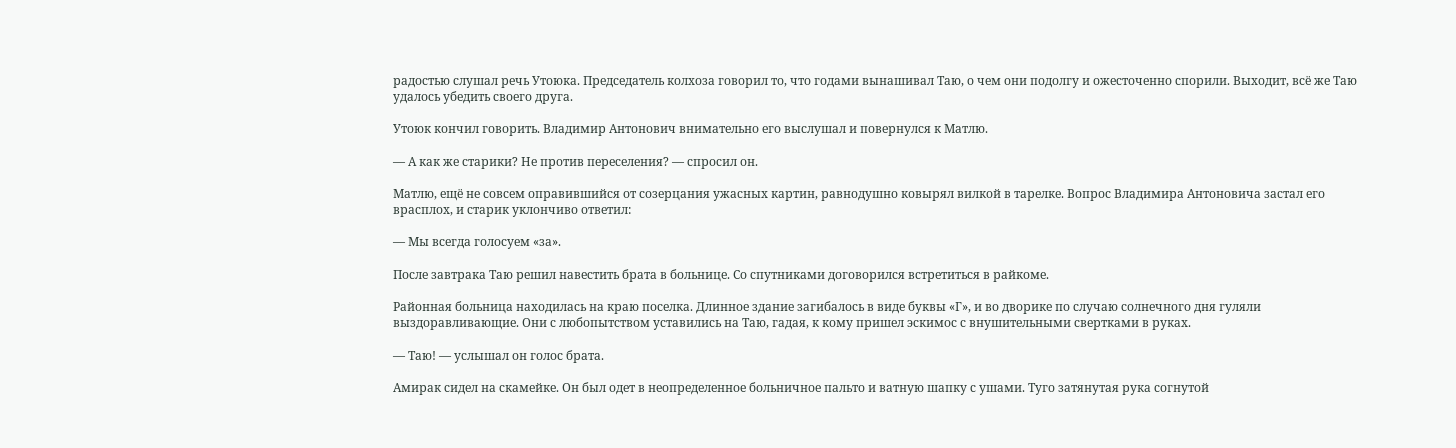радостью слушал речь Утоюка. Председатель колхоза говорил то, что годами вынашивал Таю, о чем они подолгу и ожесточенно спорили. Выходит, всё же Таю удалось убедить своего друга.

Утоюк кончил говорить. Владимир Антонович внимательно его выслушал и повернулся к Матлю.

— А как же старики? Не против переселения? — спросил он.

Матлю, ещё не совсем оправившийся от созерцания ужасных картин, равнодушно ковырял вилкой в тарелке. Вопрос Владимира Антоновича застал его врасплох, и старик уклончиво ответил:

— Мы всегда голосуем «за».

После завтрака Таю решил навестить брата в больнице. Со спутниками договорился встретиться в райкоме.

Районная больница находилась на краю поселка. Длинное здание загибалось в виде буквы «Г», и во дворике по случаю солнечного дня гуляли выздоравливающие. Они с любопытством уставились на Таю, гадая, к кому пришел эскимос с внушительными свертками в руках.

— Таю! — услышал он голос брата.

Амирак сидел на скамейке. Он был одет в неопределенное больничное пальто и ватную шапку с ушами. Туго затянутая рука согнутой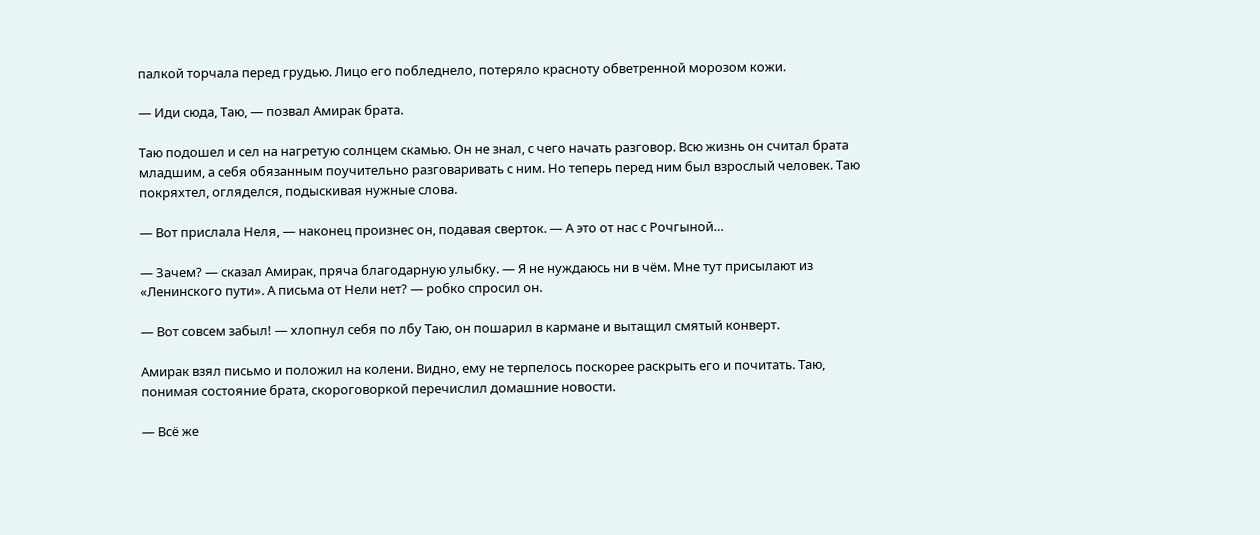палкой торчала перед грудью. Лицо его побледнело, потеряло красноту обветренной морозом кожи.

— Иди сюда, Таю, — позвал Амирак брата.

Таю подошел и сел на нагретую солнцем скамью. Он не знал, с чего начать разговор. Всю жизнь он считал брата младшим, а себя обязанным поучительно разговаривать с ним. Но теперь перед ним был взрослый человек. Таю покряхтел, огляделся, подыскивая нужные слова.

— Вот прислала Неля, — наконец произнес он, подавая сверток. — А это от нас с Рочгыной…

— Зачем? — сказал Амирак, пряча благодарную улыбку. — Я не нуждаюсь ни в чём. Мне тут присылают из «Ленинского пути». А письма от Нели нет? — робко спросил он.

— Вот совсем забыл! — хлопнул себя по лбу Таю, он пошарил в кармане и вытащил смятый конверт.

Амирак взял письмо и положил на колени. Видно, ему не терпелось поскорее раскрыть его и почитать. Таю, понимая состояние брата, скороговоркой перечислил домашние новости.

— Всё же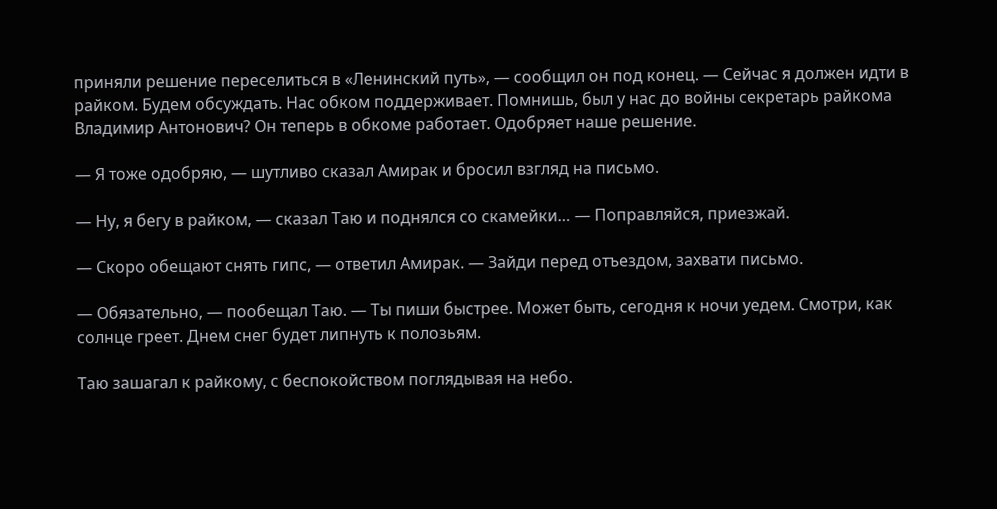приняли решение переселиться в «Ленинский путь», — сообщил он под конец. — Сейчас я должен идти в райком. Будем обсуждать. Нас обком поддерживает. Помнишь, был у нас до войны секретарь райкома Владимир Антонович? Он теперь в обкоме работает. Одобряет наше решение.

— Я тоже одобряю, — шутливо сказал Амирак и бросил взгляд на письмо.

— Ну, я бегу в райком, — сказал Таю и поднялся со скамейки… — Поправляйся, приезжай.

— Скоро обещают снять гипс, — ответил Амирак. — Зайди перед отъездом, захвати письмо.

— Обязательно, — пообещал Таю. — Ты пиши быстрее. Может быть, сегодня к ночи уедем. Смотри, как солнце греет. Днем снег будет липнуть к полозьям.

Таю зашагал к райкому, с беспокойством поглядывая на небо.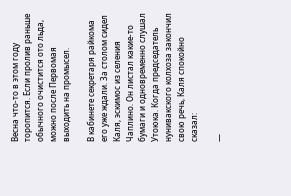Весна что-то в этом году торопится. Если пролив раньше обычного очистится ото льда, можно после Первомая выходить на промысел.

В кабинете секретаря райкома его уже ждали. За столом сидел Каля, эскимос из селения Чаплино. Он листал какие-то бумаги и одновременно слушал Утоюка. Когда председатель нунивакского колхоза закончил свою речь, Каля спокойно сказал:

—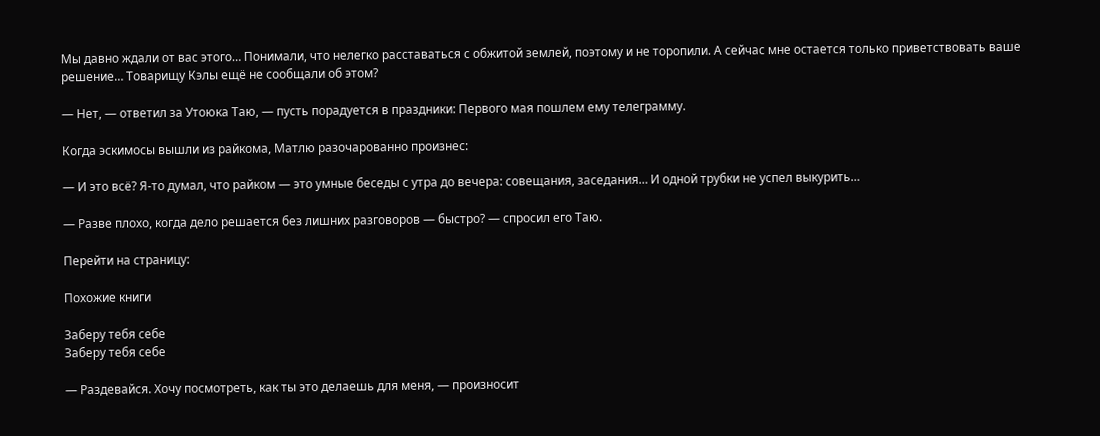Мы давно ждали от вас этого… Понимали, что нелегко расставаться с обжитой землей, поэтому и не торопили. А сейчас мне остается только приветствовать ваше решение… Товарищу Кэлы ещё не сообщали об этом?

— Нет, — ответил за Утоюка Таю, — пусть порадуется в праздники: Первого мая пошлем ему телеграмму.

Когда эскимосы вышли из райкома, Матлю разочарованно произнес:

— И это всё? Я-то думал, что райком — это умные беседы с утра до вечера: совещания, заседания… И одной трубки не успел выкурить…

— Разве плохо, когда дело решается без лишних разговоров — быстро? — спросил его Таю.

Перейти на страницу:

Похожие книги

Заберу тебя себе
Заберу тебя себе

— Раздевайся. Хочу посмотреть, как ты это делаешь для меня, — произносит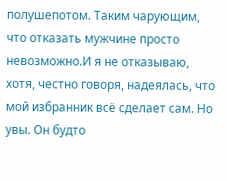полушепотом. Таким чарующим, что отказать мужчине просто невозможно.И я не отказываю, хотя, честно говоря, надеялась, что мой избранник всё сделает сам. Но увы. Он будто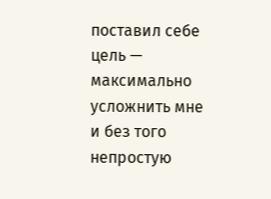поставил себе цель — максимально усложнить мне и без того непростую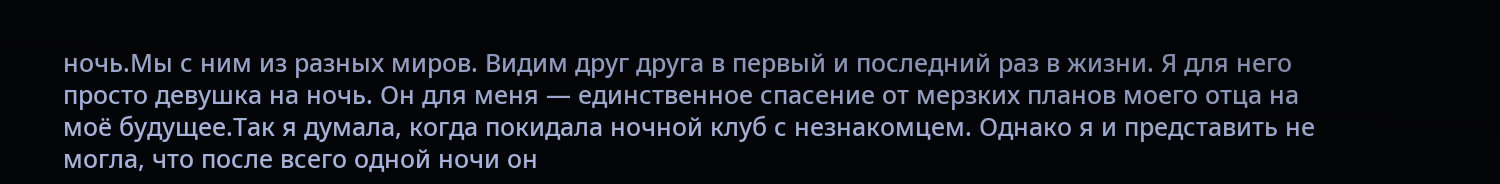ночь.Мы с ним из разных миров. Видим друг друга в первый и последний раз в жизни. Я для него просто девушка на ночь. Он для меня — единственное спасение от мерзких планов моего отца на моё будущее.Так я думала, когда покидала ночной клуб с незнакомцем. Однако я и представить не могла, что после всего одной ночи он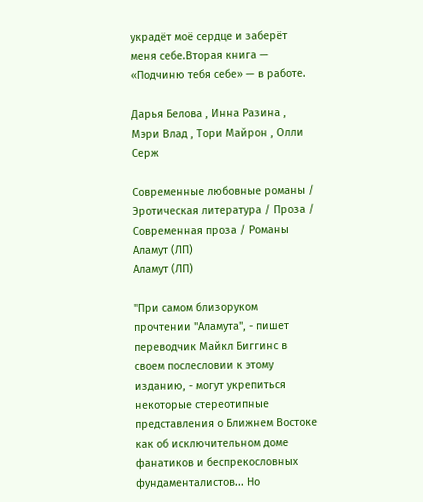украдёт моё сердце и заберёт меня себе.Вторая книга — «Подчиню тебя себе» — в работе.

Дарья Белова , Инна Разина , Мэри Влад , Тори Майрон , Олли Серж

Современные любовные романы / Эротическая литература / Проза / Современная проза / Романы
Аламут (ЛП)
Аламут (ЛП)

"При самом близоруком прочтении "Аламута", - пишет переводчик Майкл Биггинс в своем послесловии к этому изданию, - могут укрепиться некоторые стереотипные представления о Ближнем Востоке как об исключительном доме фанатиков и беспрекословных фундаменталистов... Но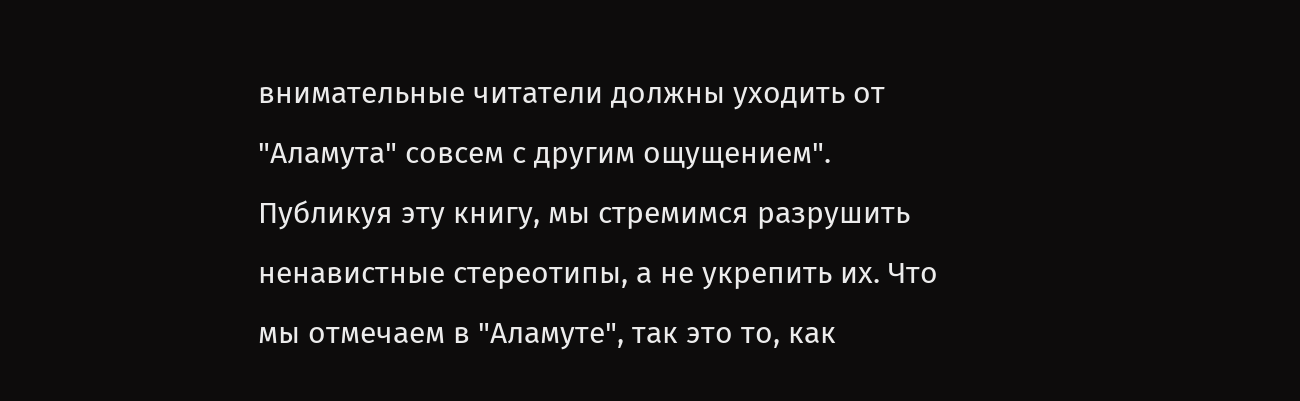внимательные читатели должны уходить от "Аламута" совсем с другим ощущением".   Публикуя эту книгу, мы стремимся разрушить ненавистные стереотипы, а не укрепить их. Что мы отмечаем в "Аламуте", так это то, как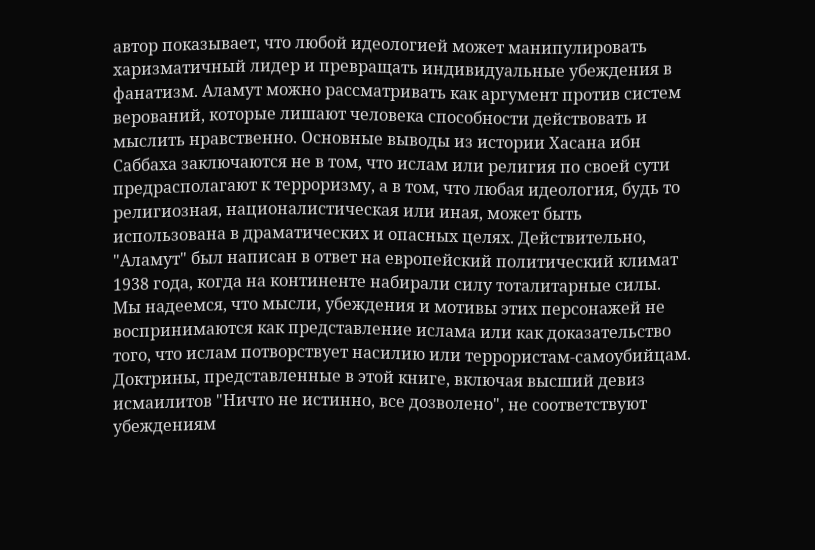автор показывает, что любой идеологией может манипулировать харизматичный лидер и превращать индивидуальные убеждения в фанатизм. Аламут можно рассматривать как аргумент против систем верований, которые лишают человека способности действовать и мыслить нравственно. Основные выводы из истории Хасана ибн Саббаха заключаются не в том, что ислам или религия по своей сути предрасполагают к терроризму, а в том, что любая идеология, будь то религиозная, националистическая или иная, может быть использована в драматических и опасных целях. Действительно, "Аламут" был написан в ответ на европейский политический климат 1938 года, когда на континенте набирали силу тоталитарные силы.   Мы надеемся, что мысли, убеждения и мотивы этих персонажей не воспринимаются как представление ислама или как доказательство того, что ислам потворствует насилию или террористам-самоубийцам. Доктрины, представленные в этой книге, включая высший девиз исмаилитов "Ничто не истинно, все дозволено", не соответствуют убеждениям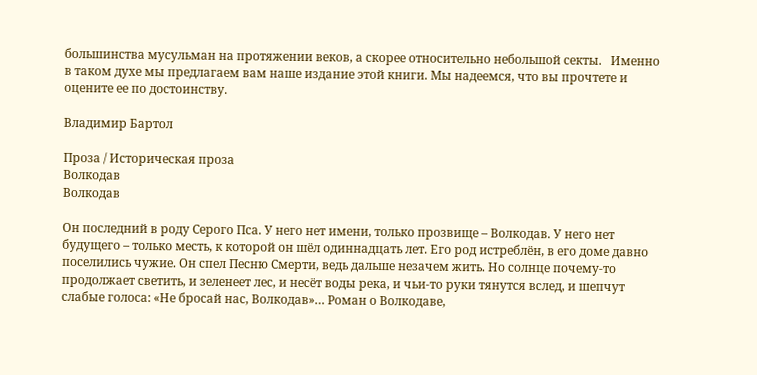большинства мусульман на протяжении веков, а скорее относительно небольшой секты.   Именно в таком духе мы предлагаем вам наше издание этой книги. Мы надеемся, что вы прочтете и оцените ее по достоинству.

Владимир Бартол

Проза / Историческая проза
Волкодав
Волкодав

Он последний в роду Серого Пса. У него нет имени, только прозвище – Волкодав. У него нет будущего – только месть, к которой он шёл одиннадцать лет. Его род истреблён, в его доме давно поселились чужие. Он спел Песню Смерти, ведь дальше незачем жить. Но солнце почему-то продолжает светить, и зеленеет лес, и несёт воды река, и чьи-то руки тянутся вслед, и шепчут слабые голоса: «Не бросай нас, Волкодав»… Роман о Волкодаве,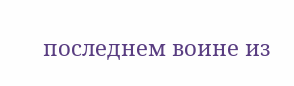последнем воине из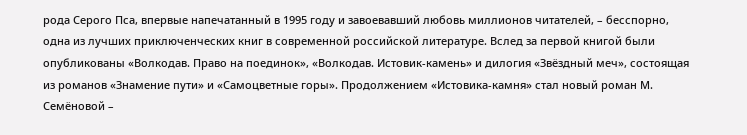рода Серого Пса, впервые напечатанный в 1995 году и завоевавший любовь миллионов читателей, – бесспорно, одна из лучших приключенческих книг в современной российской литературе. Вслед за первой книгой были опубликованы «Волкодав. Право на поединок», «Волкодав. Истовик-камень» и дилогия «Звёздный меч», состоящая из романов «Знамение пути» и «Самоцветные горы». Продолжением «Истовика-камня» стал новый роман М. Семёновой –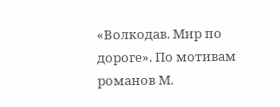«Волкодав. Мир по дороге». По мотивам романов М.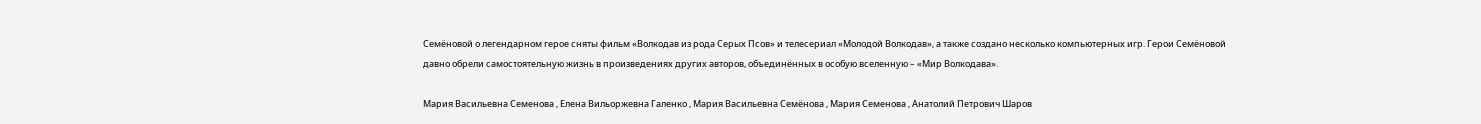Семёновой о легендарном герое сняты фильм «Волкодав из рода Серых Псов» и телесериал «Молодой Волкодав», а также создано несколько компьютерных игр. Герои Семёновой давно обрели самостоятельную жизнь в произведениях других авторов, объединённых в особую вселенную – «Мир Волкодава».

Мария Васильевна Семенова , Елена Вильоржевна Галенко , Мария Васильевна Семёнова , Мария Семенова , Анатолий Петрович Шаров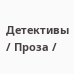Детективы / Проза /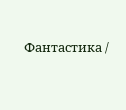Фантастика /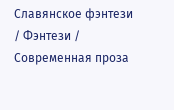Славянское фэнтези / Фэнтези / Современная проза